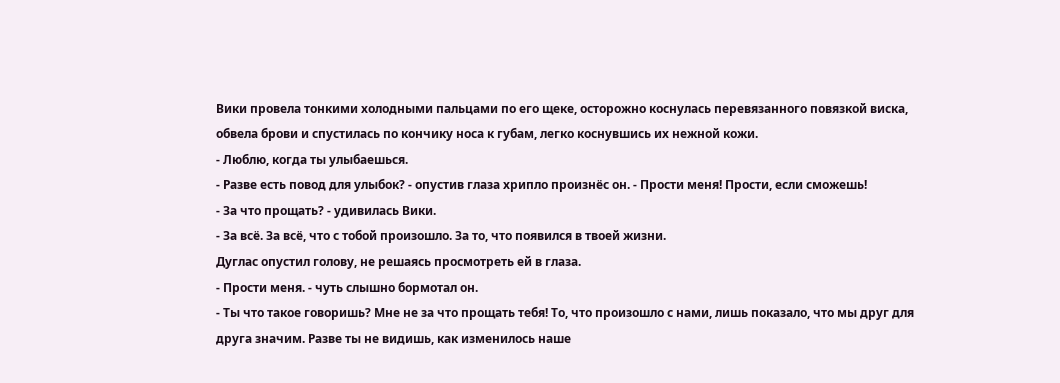Вики провела тонкими холодными пальцами по его щеке, осторожно коснулась перевязанного повязкой виска, обвела брови и спустилась по кончику носа к губам, легко коснувшись их нежной кожи.
- Люблю, когда ты улыбаешься.
- Разве есть повод для улыбок? - опустив глаза хрипло произнёс он. - Прости меня! Прости, если сможешь!
- За что прощать? - удивилась Вики.
- За всё. За всё, что с тобой произошло. За то, что появился в твоей жизни.
Дуглас опустил голову, не решаясь просмотреть ей в глаза.
- Прости меня. - чуть слышно бормотал он.
- Ты что такое говоришь? Мне не за что прощать тебя! То, что произошло с нами, лишь показало, что мы друг для друга значим. Разве ты не видишь, как изменилось наше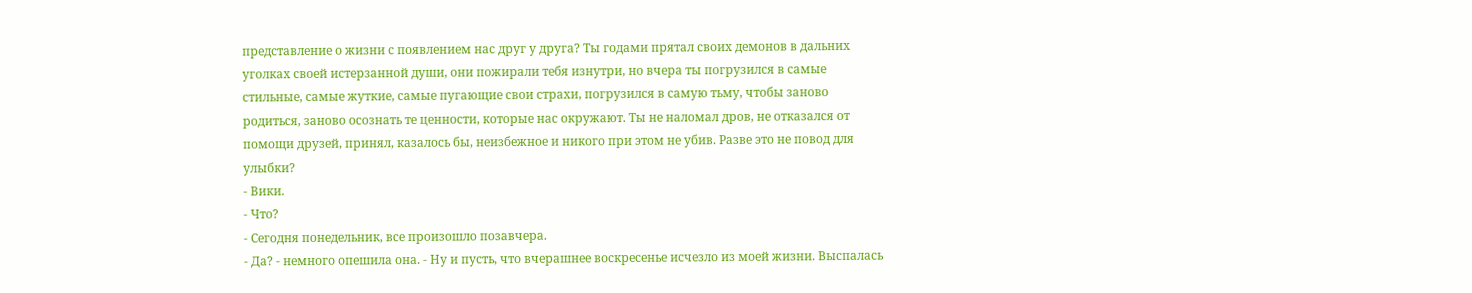представление о жизни с появлением нас друг у друга? Ты годами прятал своих демонов в дальних уголках своей истерзанной души, они пожирали тебя изнутри, но вчера ты погрузился в самые стильные, самые жуткие, самые пугающие свои страхи, погрузился в самую тьму, чтобы заново родиться, заново осознать те ценности, которые нас окружают. Ты не наломал дров, не отказался от помощи друзей, принял, казалось бы, неизбежное и никого при этом не убив. Разве это не повод для улыбки?
- Вики.
- Что?
- Сегодня понедельник, все произошло позавчера.
- Да? - немного опешила она. - Ну и пусть, что вчерашнее воскресенье исчезло из моей жизни. Выспалась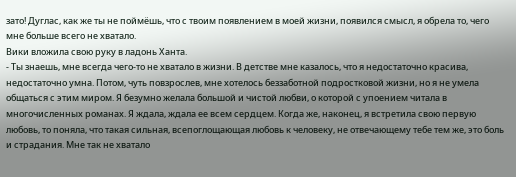зато! Дуглас, как же ты не поймёшь, что с твоим появлением в моей жизни, появился смысл, я обрела то, чего мне больше всего не хватало.
Вики вложила свою руку в ладонь Ханта.
- Ты знаешь, мне всегда чего-то не хватало в жизни. В детстве мне казалось, что я недостаточно красива, недостаточно умна. Потом, чуть повзрослев, мне хотелось беззаботной подростковой жизни, но я не умела общаться с этим миром. Я безумно желала большой и чистой любви, о которой с упоением читала в многочисленных романах. Я ждала, ждала ее всем сердцем. Когда же, наконец, я встретила свою первую любовь, то поняла, что такая сильная, всепоглощающая любовь к человеку, не отвечающему тебе тем же, это боль и страдания. Мне так не хватало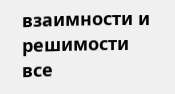взаимности и решимости все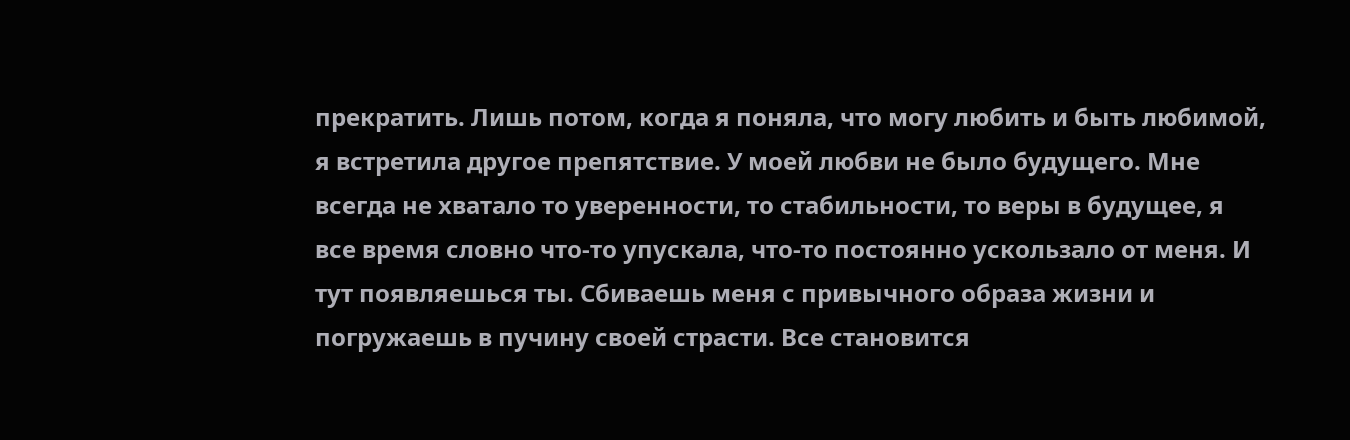прекратить. Лишь потом, когда я поняла, что могу любить и быть любимой, я встретила другое препятствие. У моей любви не было будущего. Мне всегда не хватало то уверенности, то стабильности, то веры в будущее, я все время словно что-то упускала, что-то постоянно ускользало от меня. И тут появляешься ты. Сбиваешь меня с привычного образа жизни и погружаешь в пучину своей страсти. Все становится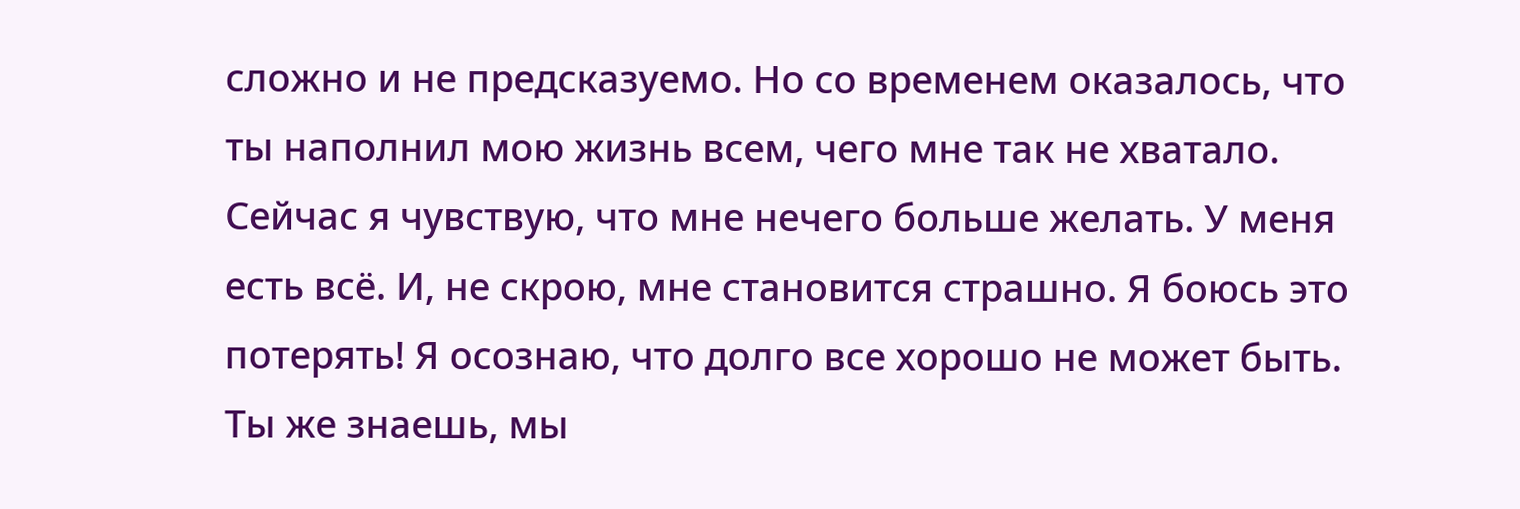сложно и не предсказуемо. Но со временем оказалось, что ты наполнил мою жизнь всем, чего мне так не хватало. Сейчас я чувствую, что мне нечего больше желать. У меня есть всё. И, не скрою, мне становится страшно. Я боюсь это потерять! Я осознаю, что долго все хорошо не может быть. Ты же знаешь, мы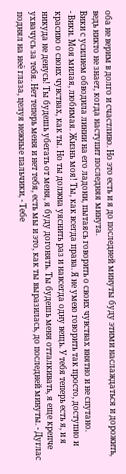оба не верим в долго и счастливо. Но это есть и я до последней минуты буду этими наслаждаться и дорожить, ведь никто не знает, когда наступит последняя минута.
Вики с усилием обводила линии на его ладони, пытаясь говорить о своих чувствах внятно и не спутано.
- Вики. Моя милая, любимая. Жизнь моя! Ты, как всегда права. Я не умею говорить так просто, доступно и красиво о своих чувствах, как ты. Но ты должна уяснить раз и навсегда одну вещь. У тебя теперь есть я, и я никуда не денусь! Ты будешь убегать от меня, я буду догонять. Ты будешь меня отталкивать, я еще крепче ухвачусь за тебя. Нет теперь меня и нет тебя, есть мы и это, как ты выразилась, до последней минуты. - Дуглас поднял на неё глаза, целуя нежные пальчики, - Тебе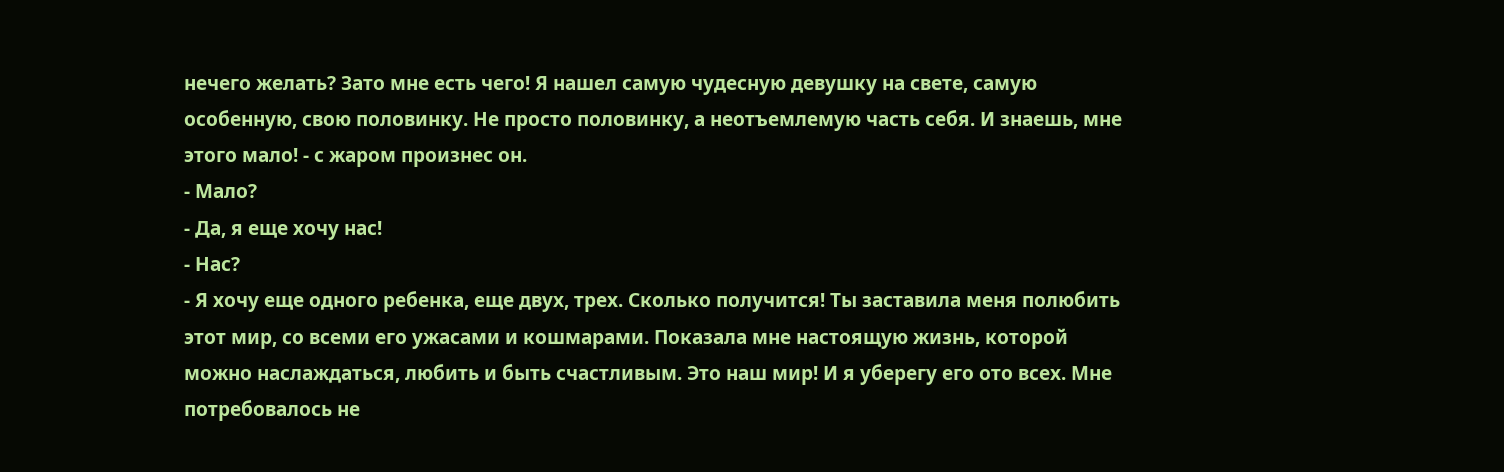нечего желать? Зато мне есть чего! Я нашел самую чудесную девушку на свете, самую особенную, свою половинку. Не просто половинку, а неотъемлемую часть себя. И знаешь, мне этого мало! - с жаром произнес он.
- Мало?
- Да, я еще хочу нас!
- Нас?
- Я хочу еще одного ребенка, еще двух, трех. Сколько получится! Ты заставила меня полюбить этот мир, со всеми его ужасами и кошмарами. Показала мне настоящую жизнь, которой можно наслаждаться, любить и быть счастливым. Это наш мир! И я уберегу его ото всех. Мне потребовалось не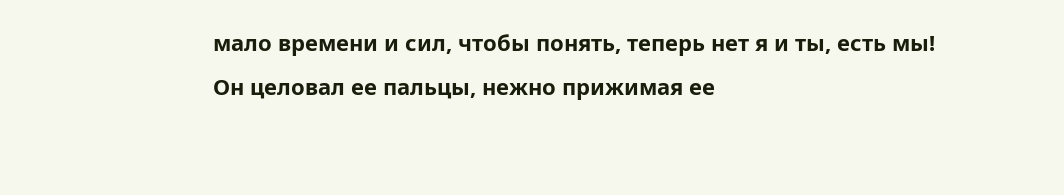мало времени и сил, чтобы понять, теперь нет я и ты, есть мы!
Он целовал ее пальцы, нежно прижимая ее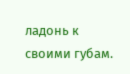ладонь к своими губам.